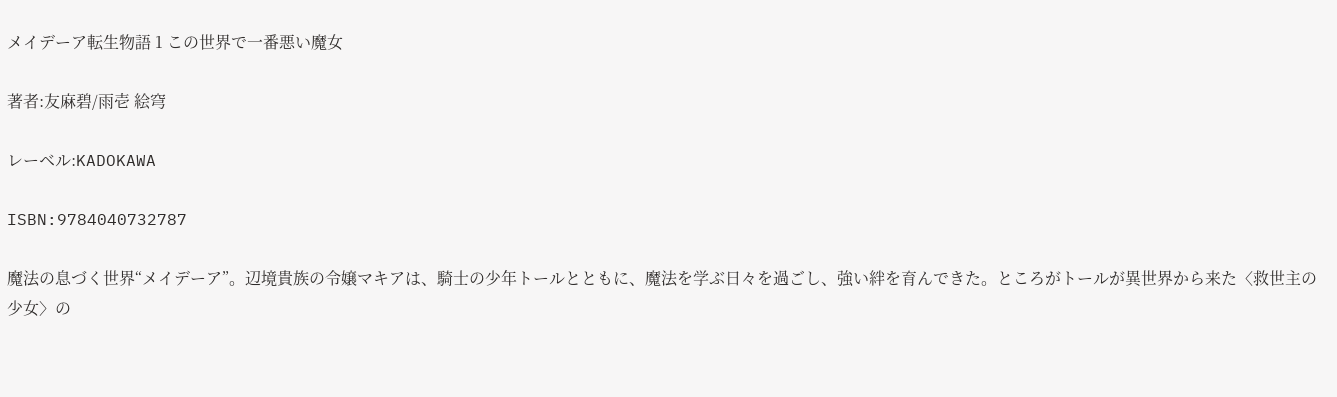メイデーア転生物語 1 この世界で一番悪い魔女

著者:友麻碧/雨壱 絵穹

レーベル:KADOKAWA

ISBN:9784040732787

魔法の息づく世界“メイデーア”。辺境貴族の令嬢マキアは、騎士の少年トールとともに、魔法を学ぶ日々を過ごし、強い絆を育んできた。ところがトールが異世界から来た〈救世主の少女〉の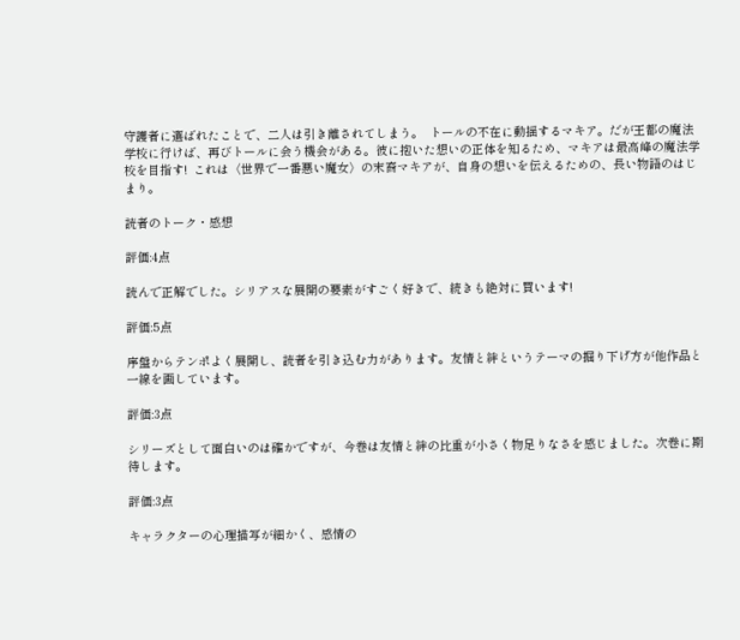守護者に選ばれたことで、二人は引き離されてしまう。  トールの不在に動揺するマキア。だが王都の魔法学校に行けば、再びトールに会う機会がある。彼に抱いた想いの正体を知るため、マキアは最高峰の魔法学校を目指す!  これは〈世界で一番悪い魔女〉の末裔マキアが、自身の想いを伝えるための、長い物語のはじまり。

読者のトーク・感想

評価:4点

読んで正解でした。シリアスな展開の要素がすごく好きで、続きも絶対に買います!

評価:5点

序盤からテンポよく展開し、読者を引き込む力があります。友情と絆というテーマの掘り下げ方が他作品と一線を画しています。

評価:3点

シリーズとして面白いのは確かですが、今巻は友情と絆の比重が小さく物足りなさを感じました。次巻に期待します。

評価:3点

キャラクターの心理描写が細かく、感情の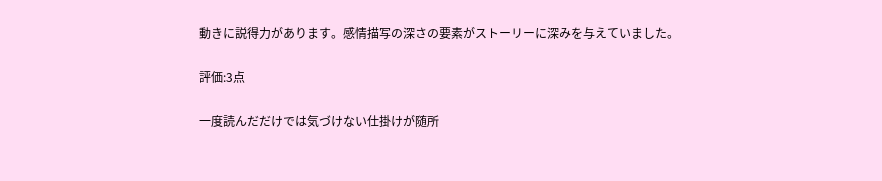動きに説得力があります。感情描写の深さの要素がストーリーに深みを与えていました。

評価:3点

一度読んだだけでは気づけない仕掛けが随所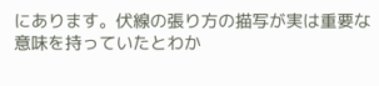にあります。伏線の張り方の描写が実は重要な意味を持っていたとわか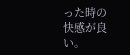った時の快感が良い。